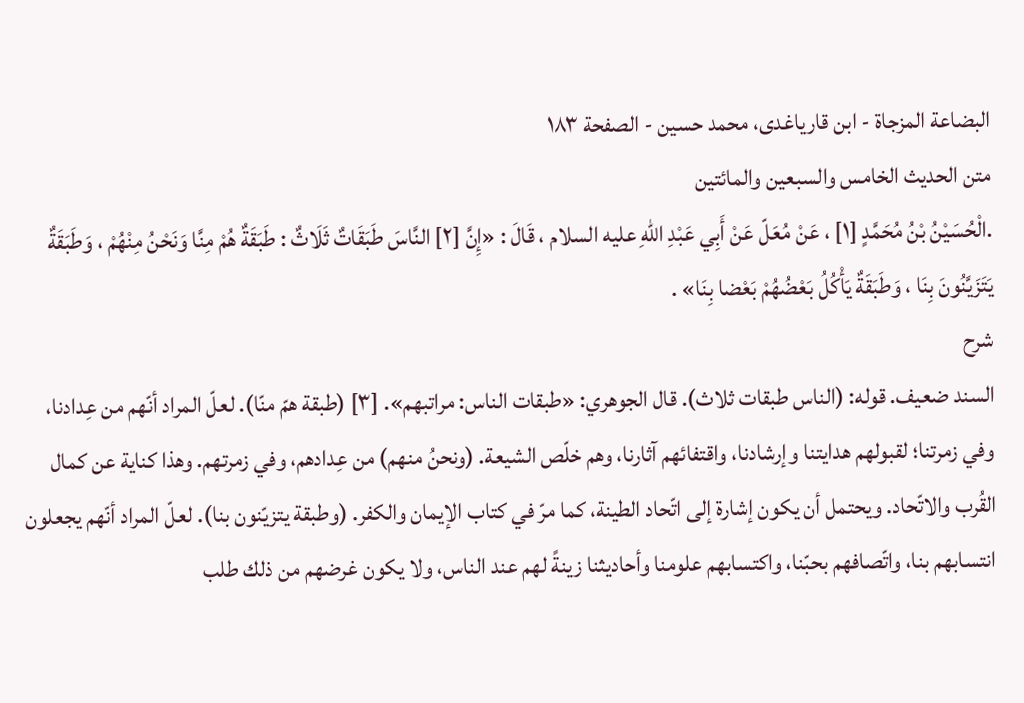البضاعة المزجاة - ابن قاریاغدی، محمد حسین - الصفحة ١٨٣
متن الحديث الخامس والسبعين والمائتين
.الْحُسَيْنُ بْنُ مُحَمَّدٍ [١] ، عَنْ مُعَلّ عَنْ أَبِي عَبْدِ اللّهِ عليه السلام ، قَالَ : «إِنَّ [٢] النَّاسَ طَبَقَاتٌ ثَلَاثٌ : طَبَقَةٌ هُمْ مِنَّا وَنَحْنُ مِنْهُمْ ، وَطَبَقَةٌ يَتَزَيَّنُونَ بِنَا ، وَطَبَقَةٌ يَأْكُلُ بَعْضُهُمْ بَعْضا بِنَا» .
شرح
السند ضعيف. قوله: (الناس طبقات ثلاث). قال الجوهري: «طبقات الناس: مراتبهم». [٣] (طبقة همّ منّا). لعلّ المراد أنّهم من عِدادنا، وفي زمرتنا؛ لقبولهم هدايتنا وإرشادنا، واقتفائهم آثارنا، وهم خلّص الشيعة. (ونحنُ منهم) من عِدادهم، وفي زمرتهم. وهذا كناية عن كمال القُرب والاتّحاد. ويحتمل أن يكون إشارة إلى اتّحاد الطينة، كما مرّ في كتاب الإيمان والكفر. (وطبقة يتزيّنون بنا). لعلّ المراد أنّهم يجعلون انتسابهم بنا، واتّصافهم بحبّنا، واكتسابهم علومنا وأحاديثنا زينةً لهم عند الناس، ولا يكون غرضهم من ذلك طلب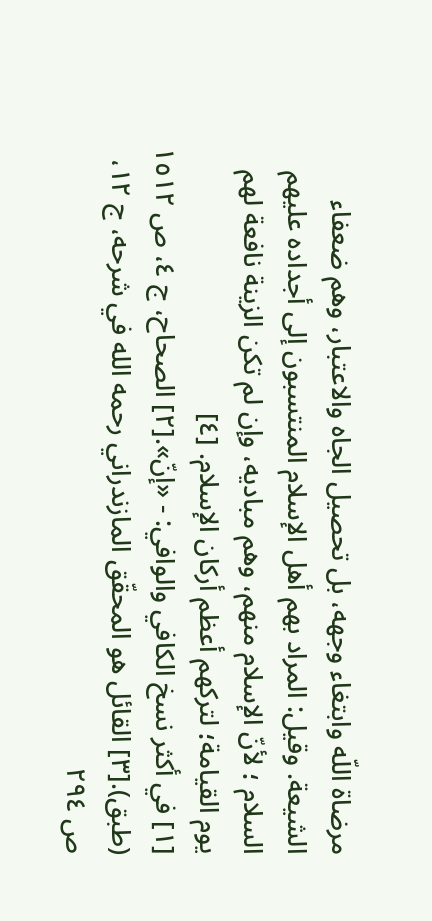مرضاة اللّه وابتغاء وجهه، بل تحصيل الجاه والاعتبار، وهم ضعفاء الشيعة. وقيل: المراد بهم أهل الإسلام المنتسبون إلى أجداده عليهم السلام ؛ لأنّ الإسلام منهم، وهم مباديه، وإن لم تكن الزينة نافعة لهم يوم القيامة؛ لتركهم أعظم أركان الإسلام. [٤]
[١] في أكثر نسخ الكافي والوافي: - «إنّ».[٢] الصحاح، ج ٤، ص ١٥١٢ (طبق).[٣] القائل هو المحقّق المازندراني رحمه الله في شرحه، ج ١٢، ص ٢٩٤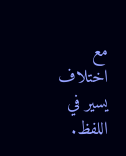مع اختلاف يسير في اللفظ.